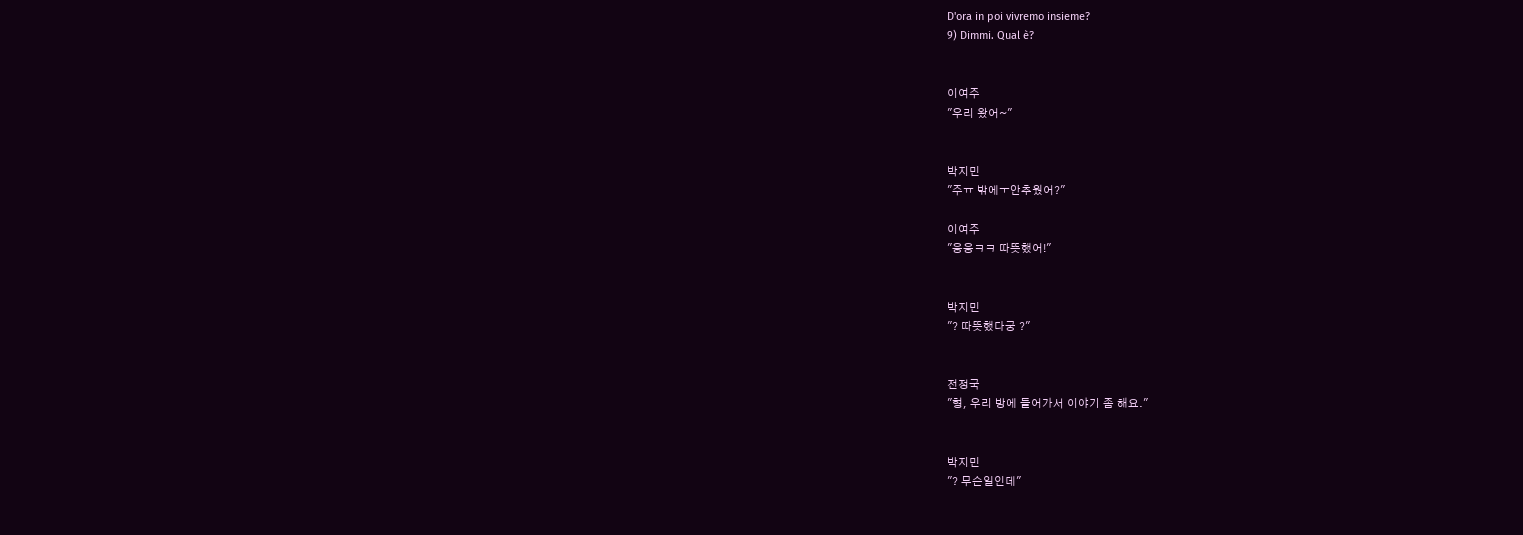D'ora in poi vivremo insieme?
9) Dimmi. Qual è?


이여주
"우리 왔어~"


박지민
"주ㅠ 밖에ㅜ안추웠어?"

이여주
"웅웅ㅋㅋ 따뜻했어!"


박지민
"? 따뜻했다궁 ?"


전정국
"형, 우리 방에 들어가서 이야기 좀 해요."


박지민
"? 무슨일인데"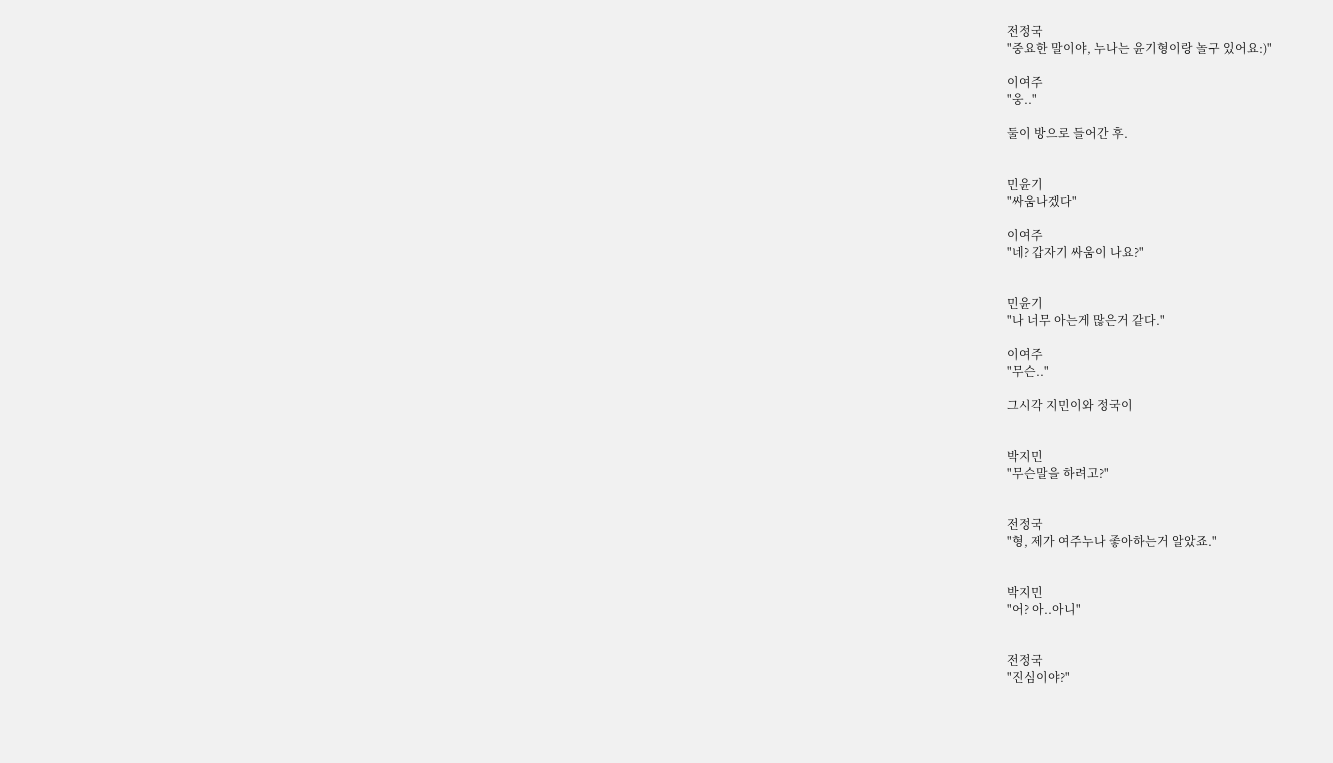전정국
"중요한 말이야, 누나는 윤기형이랑 놀구 있어요:)"

이여주
"웅.."

둘이 방으로 들어간 후.


민윤기
"싸움나겠다"

이여주
"네? 갑자기 싸움이 나요?"


민윤기
"나 너무 아는게 많은거 같다."

이여주
"무슨.."

그시각 지민이와 정국이


박지민
"무슨말을 하려고?"


전정국
"형, 제가 여주누나 좋아하는거 알았죠."


박지민
"어? 아..아니"


전정국
"진심이야?"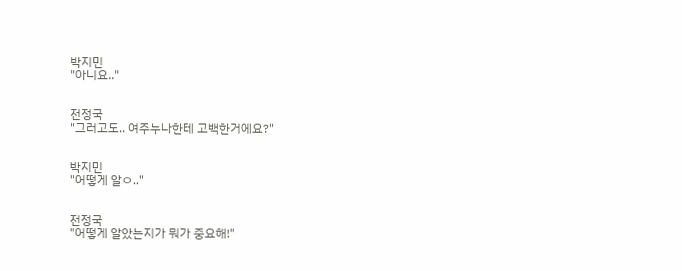박지민
"아니요.."


전정국
"그러고도.. 여주누나한테 고백한거에요?"


박지민
"어떻게 알ㅇ.."


전정국
"어떻게 알았는지가 뭐가 중요해!"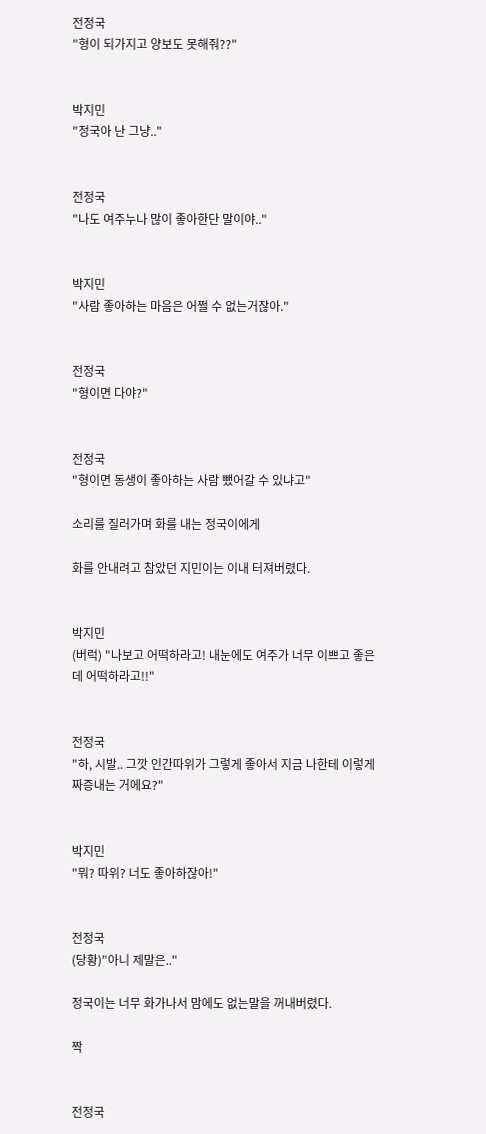전정국
"형이 되가지고 양보도 못해줘??"


박지민
"정국아 난 그냥.."


전정국
"나도 여주누나 많이 좋아한단 말이야.."


박지민
"사람 좋아하는 마음은 어쩔 수 없는거잖아."


전정국
"형이면 다야?"


전정국
"형이면 동생이 좋아하는 사람 뺐어갈 수 있냐고"

소리를 질러가며 화를 내는 정국이에게

화를 안내려고 참았던 지민이는 이내 터져버렸다.


박지민
(버럭) "나보고 어떡하라고! 내눈에도 여주가 너무 이쁘고 좋은데 어떡하라고!!"


전정국
"하, 시발.. 그깟 인간따위가 그렇게 좋아서 지금 나한테 이렇게 짜증내는 거에요?"


박지민
"뭐? 따위? 너도 좋아하잖아!"


전정국
(당황)"아니 제말은.."

정국이는 너무 화가나서 맘에도 없는말을 꺼내버렸다.

짝


전정국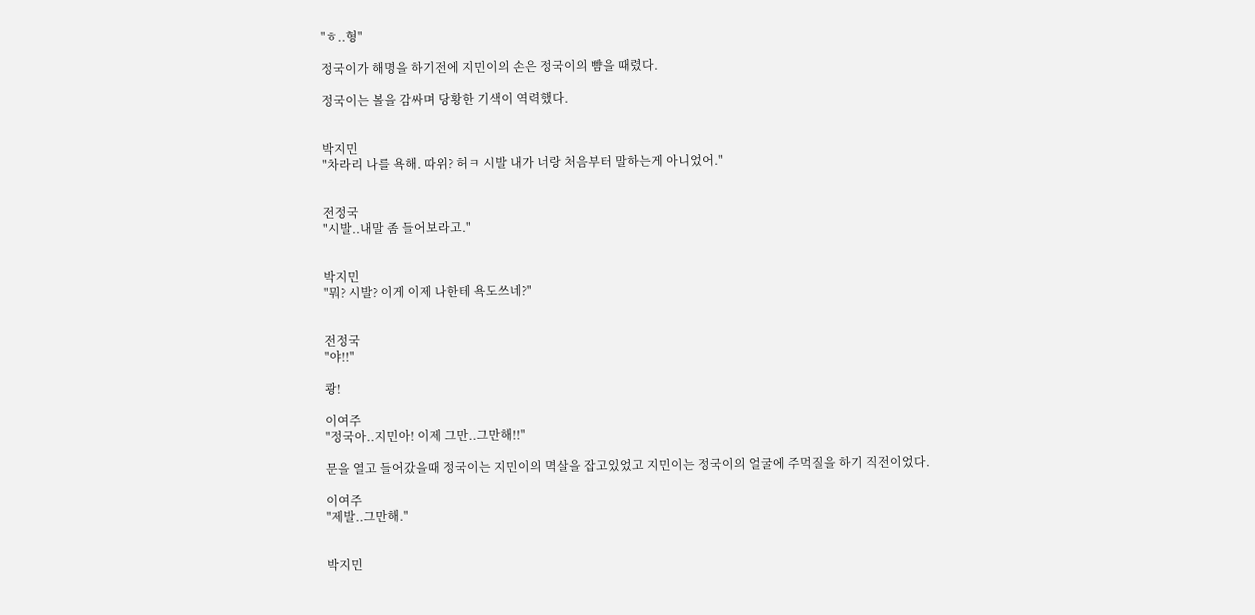"ㅎ..형"

정국이가 해명을 하기전에 지민이의 손은 정국이의 뺨을 때렸다.

정국이는 볼을 감싸며 당황한 기색이 역력했다.


박지민
"차라리 나를 욕해. 따위? 허ㅋ 시발 내가 너랑 처음부터 말하는게 아니었어."


전정국
"시발..내말 좀 들어보라고."


박지민
"뭐? 시발? 이게 이제 나한테 욕도쓰네?"


전정국
"야!!"

쾅!

이여주
"정국아..지민아! 이제 그만..그만해!!"

문을 열고 들어갔을때 정국이는 지민이의 멱살을 잡고있었고 지민이는 정국이의 얼굴에 주먹질을 하기 직전이었다.

이여주
"제발..그만해."


박지민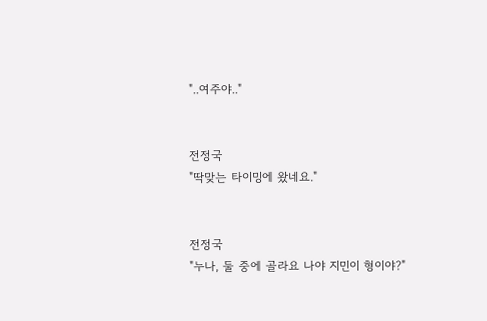"..여주야.."


전정국
"딱맞는 타이밍에 왔네요."


전정국
"누나, 둘 중에 골라요 나야 지민이 형이야?"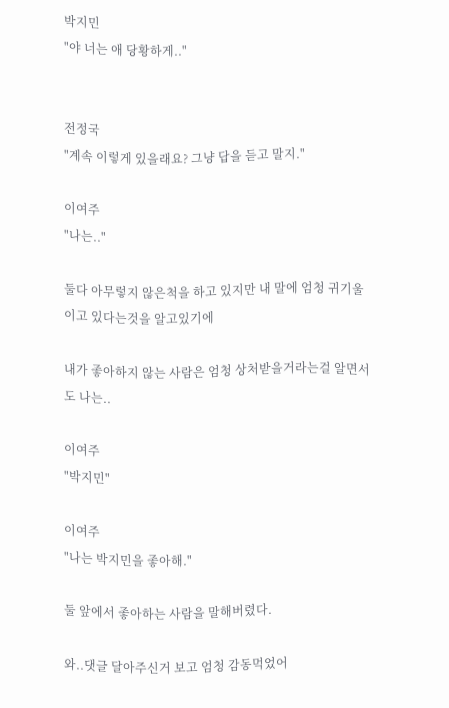박지민
"야 너는 애 당황하게.."


전정국
"계속 이렇게 있을래요? 그냥 답을 듣고 말지."

이여주
"나는.."

둘다 아무렇지 않은척을 하고 있지만 내 말에 엄청 귀기울이고 있다는것을 알고있기에

내가 좋아하지 않는 사람은 엄청 상처받을거라는걸 알면서도 나는..

이여주
"박지민"

이여주
"나는 박지민을 좋아해."

둘 앞에서 좋아하는 사람을 말해버렸다.

와..댓글 달아주신거 보고 엄청 감동먹었어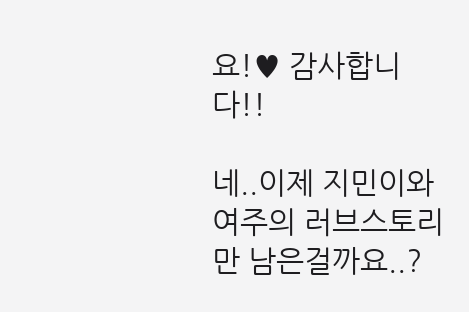요!♥ 감사합니다!!

네..이제 지민이와 여주의 러브스토리만 남은걸까요..?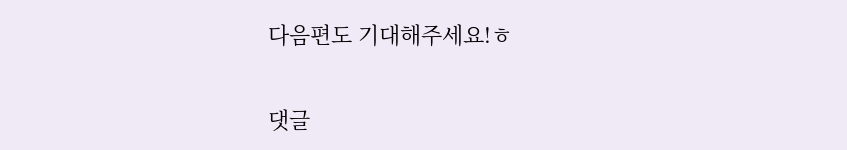다음편도 기대해주세요!ㅎ

댓글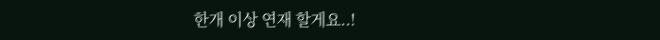한개 이상 연재 할게요..!